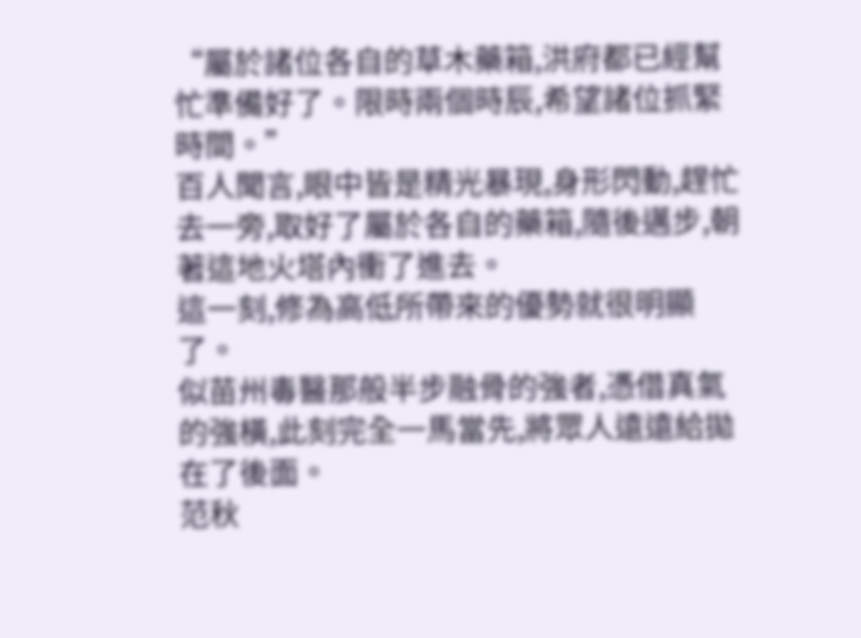“屬於諸位各自的草木藥箱,洪府都已經幫忙準備好了。限時兩個時辰,希望諸位抓緊時間。”
百人聞言,眼中皆是精光暴現,身形閃動,趕忙去一旁,取好了屬於各自的藥箱,隨後邁步,朝著這地火塔內衝了進去。
這一刻,修為高低所帶來的優勢就很明顯了。
似苗州毒醫那般半步融骨的強者,憑借真氣的強橫,此刻完全一馬當先,將眾人遠遠給拋在了後面。
范秋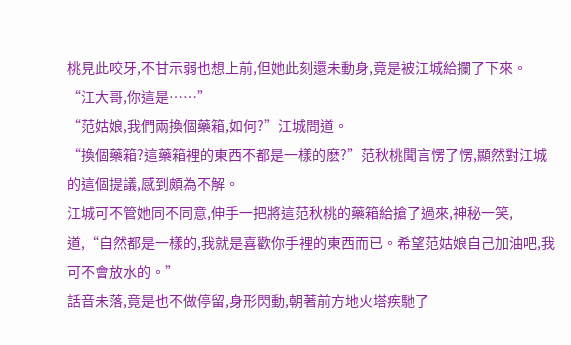桃見此咬牙,不甘示弱也想上前,但她此刻還未動身,竟是被江城給攔了下來。
“江大哥,你這是……”
“范姑娘,我們兩換個藥箱,如何?”江城問道。
“換個藥箱?這藥箱裡的東西不都是一樣的麽?”范秋桃聞言愣了愣,顯然對江城的這個提議,感到頗為不解。
江城可不管她同不同意,伸手一把將這范秋桃的藥箱給搶了過來,神秘一笑,道,“自然都是一樣的,我就是喜歡你手裡的東西而已。希望范姑娘自己加油吧,我可不會放水的。”
話音未落,竟是也不做停留,身形閃動,朝著前方地火塔疾馳了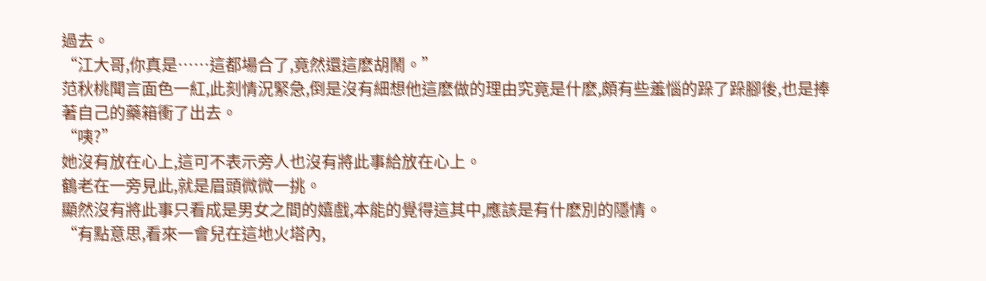過去。
“江大哥,你真是……這都場合了,竟然還這麽胡鬧。”
范秋桃聞言面色一紅,此刻情況緊急,倒是沒有細想他這麽做的理由究竟是什麽,頗有些羞惱的跺了跺腳後,也是捧著自己的藥箱衝了出去。
“咦?”
她沒有放在心上,這可不表示旁人也沒有將此事給放在心上。
鶴老在一旁見此,就是眉頭微微一挑。
顯然沒有將此事只看成是男女之間的嬉戲,本能的覺得這其中,應該是有什麽別的隱情。
“有點意思,看來一會兒在這地火塔內,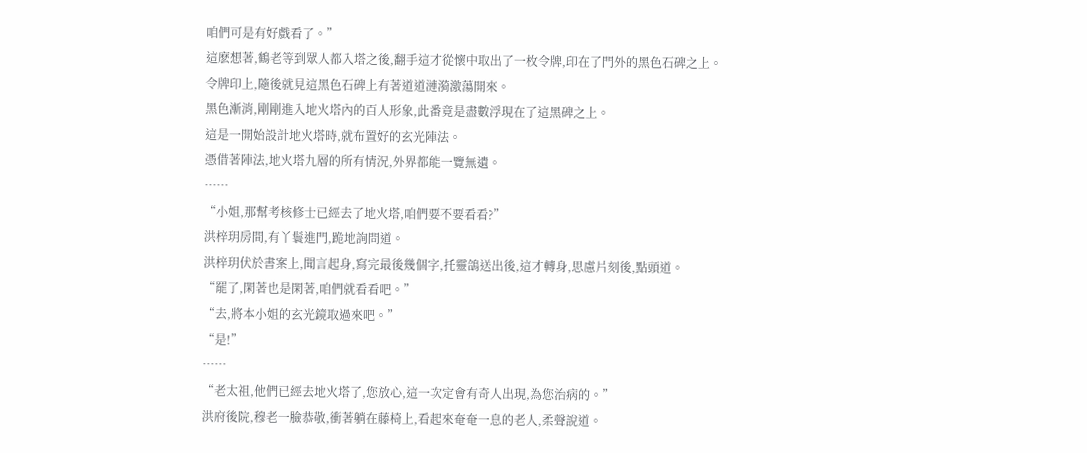咱們可是有好戲看了。”
這麽想著,鶴老等到眾人都入塔之後,翻手這才從懷中取出了一枚令牌,印在了門外的黑色石碑之上。
令牌印上,隨後就見這黑色石碑上有著道道漣漪激蕩開來。
黑色漸消,剛剛進入地火塔內的百人形象,此番竟是盡數浮現在了這黑碑之上。
這是一開始設計地火塔時,就布置好的玄光陣法。
憑借著陣法,地火塔九層的所有情況,外界都能一覽無遺。
……
“小姐,那幫考核修士已經去了地火塔,咱們要不要看看?”
洪梓玥房間,有丫鬟進門,跪地詢問道。
洪梓玥伏於書案上,聞言起身,寫完最後幾個字,托靈鴿送出後,這才轉身,思慮片刻後,點頭道。
“罷了,閑著也是閑著,咱們就看看吧。”
“去,將本小姐的玄光鏡取過來吧。”
“是!”
……
“老太祖,他們已經去地火塔了,您放心,這一次定會有奇人出現,為您治病的。”
洪府後院,穆老一臉恭敬,衝著躺在藤椅上,看起來奄奄一息的老人,柔聲說道。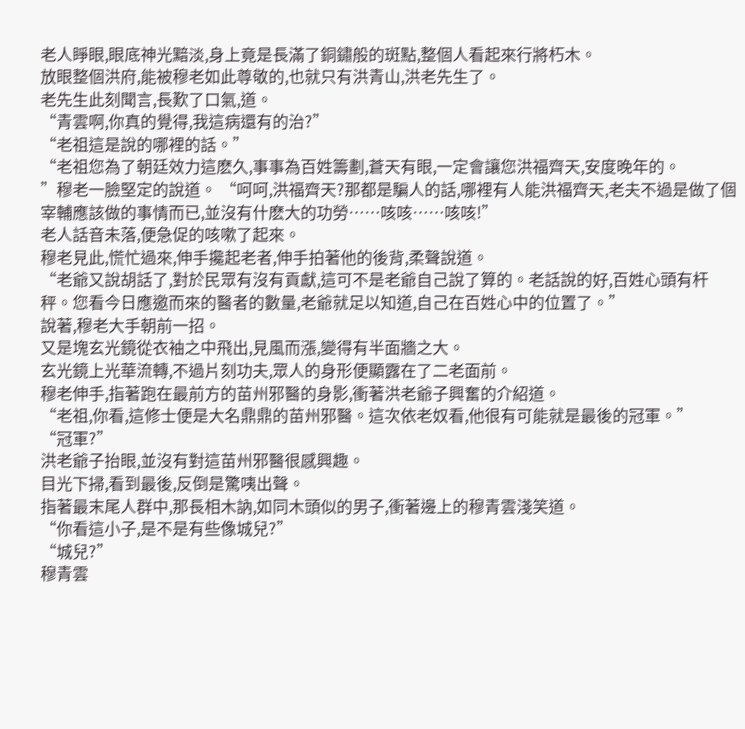老人睜眼,眼底神光黯淡,身上竟是長滿了銅鏽般的斑點,整個人看起來行將朽木。
放眼整個洪府,能被穆老如此尊敬的,也就只有洪青山,洪老先生了。
老先生此刻聞言,長歎了口氣,道。
“青雲啊,你真的覺得,我這病還有的治?”
“老祖這是說的哪裡的話。”
“老祖您為了朝廷效力這麽久,事事為百姓籌劃,蒼天有眼,一定會讓您洪福齊天,安度晚年的。
”穆老一臉堅定的說道。 “呵呵,洪福齊天?那都是騙人的話,哪裡有人能洪福齊天,老夫不過是做了個宰輔應該做的事情而已,並沒有什麽大的功勞……咳咳……咳咳!”
老人話音未落,便急促的咳嗽了起來。
穆老見此,慌忙過來,伸手攙起老者,伸手拍著他的後背,柔聲說道。
“老爺又說胡話了,對於民眾有沒有貢獻,這可不是老爺自己說了算的。老話說的好,百姓心頭有杆秤。您看今日應邀而來的醫者的數量,老爺就足以知道,自己在百姓心中的位置了。”
說著,穆老大手朝前一招。
又是塊玄光鏡從衣袖之中飛出,見風而漲,變得有半面牆之大。
玄光鏡上光華流轉,不過片刻功夫,眾人的身形便顯露在了二老面前。
穆老伸手,指著跑在最前方的苗州邪醫的身影,衝著洪老爺子興奮的介紹道。
“老祖,你看,這修士便是大名鼎鼎的苗州邪醫。這次依老奴看,他很有可能就是最後的冠軍。”
“冠軍?”
洪老爺子抬眼,並沒有對這苗州邪醫很感興趣。
目光下掃,看到最後,反倒是驚咦出聲。
指著最末尾人群中,那長相木訥,如同木頭似的男子,衝著邊上的穆青雲淺笑道。
“你看這小子,是不是有些像城兒?”
“城兒?”
穆青雲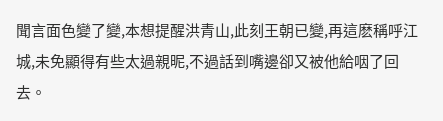聞言面色變了變,本想提醒洪青山,此刻王朝已變,再這麽稱呼江城,未免顯得有些太過親昵,不過話到嘴邊卻又被他給咽了回去。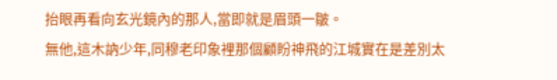抬眼再看向玄光鏡內的那人,當即就是眉頭一皺。
無他,這木訥少年,同穆老印象裡那個顧盼神飛的江城實在是差別太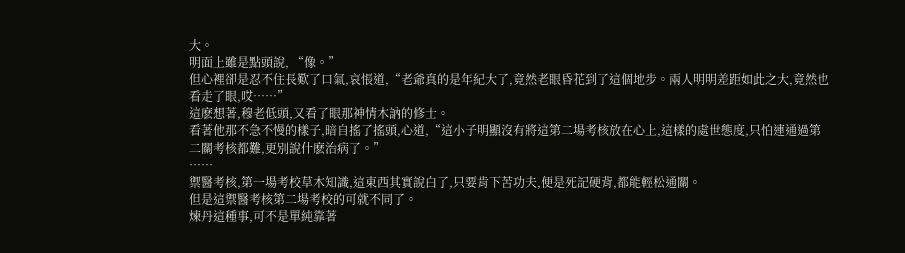大。
明面上雖是點頭說, “像。”
但心裡卻是忍不住長歎了口氣,哀悵道,“老爺真的是年紀大了,竟然老眼昏花到了這個地步。兩人明明差距如此之大,竟然也看走了眼,哎……”
這麽想著,穆老低頭,又看了眼那神情木訥的修士。
看著他那不急不慢的樣子,暗自搖了搖頭,心道,“這小子明顯沒有將這第二場考核放在心上,這樣的處世態度,只怕連通過第二關考核都難,更別說什麽治病了。”
……
禦醫考核,第一場考校草木知識,這東西其實說白了,只要肯下苦功夫,便是死記硬背,都能輕松通關。
但是這禦醫考核第二場考校的可就不同了。
煉丹這種事,可不是單純靠著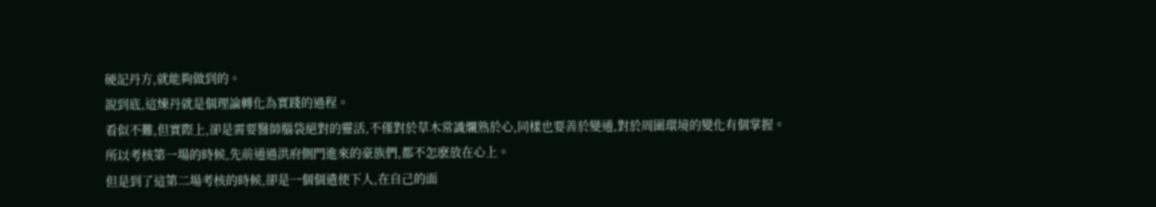硬記丹方,就能夠做到的。
說到底,這煉丹就是個理論轉化為實踐的過程。
看似不難,但實際上,卻是需要醫師腦袋絕對的靈活,不僅對於草木常識爛熟於心,同樣也要善於變通,對於周圍環境的變化有個掌握。
所以考核第一場的時候,先前通過洪府側門進來的豪族們,都不怎麽放在心上。
但是到了這第二場考核的時候,卻是一個個遣使下人,在自己的面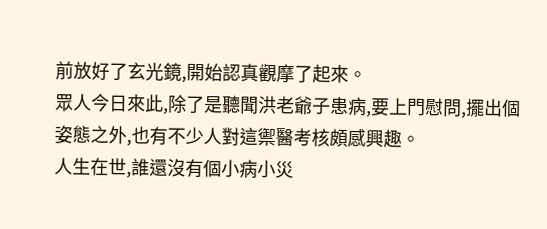前放好了玄光鏡,開始認真觀摩了起來。
眾人今日來此,除了是聽聞洪老爺子患病,要上門慰問,擺出個姿態之外,也有不少人對這禦醫考核頗感興趣。
人生在世,誰還沒有個小病小災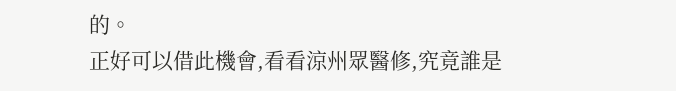的。
正好可以借此機會,看看涼州眾醫修,究竟誰是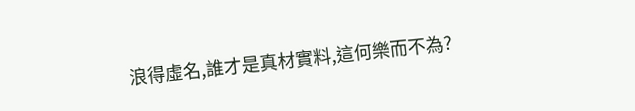浪得虛名,誰才是真材實料,這何樂而不為?